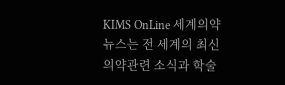KIMS OnLine 세계의약뉴스는 전 세계의 최신 의약관련 소식과 학술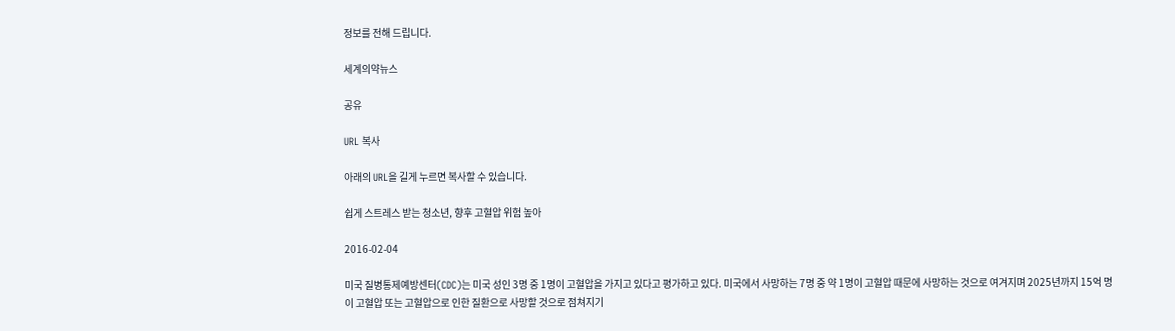정보를 전해 드립니다.

세계의약뉴스

공유

URL 복사

아래의 URL을 길게 누르면 복사할 수 있습니다.

쉽게 스트레스 받는 청소년, 향후 고혈압 위험 높아

2016-02-04

미국 질병통제예방센터(CDC)는 미국 성인 3명 중 1명이 고혈압을 가지고 있다고 평가하고 있다. 미국에서 사망하는 7명 중 약 1명이 고혈압 때문에 사망하는 것으로 여겨지며 2025년까지 15억 명이 고혈압 또는 고혈압으로 인한 질환으로 사망할 것으로 점쳐지기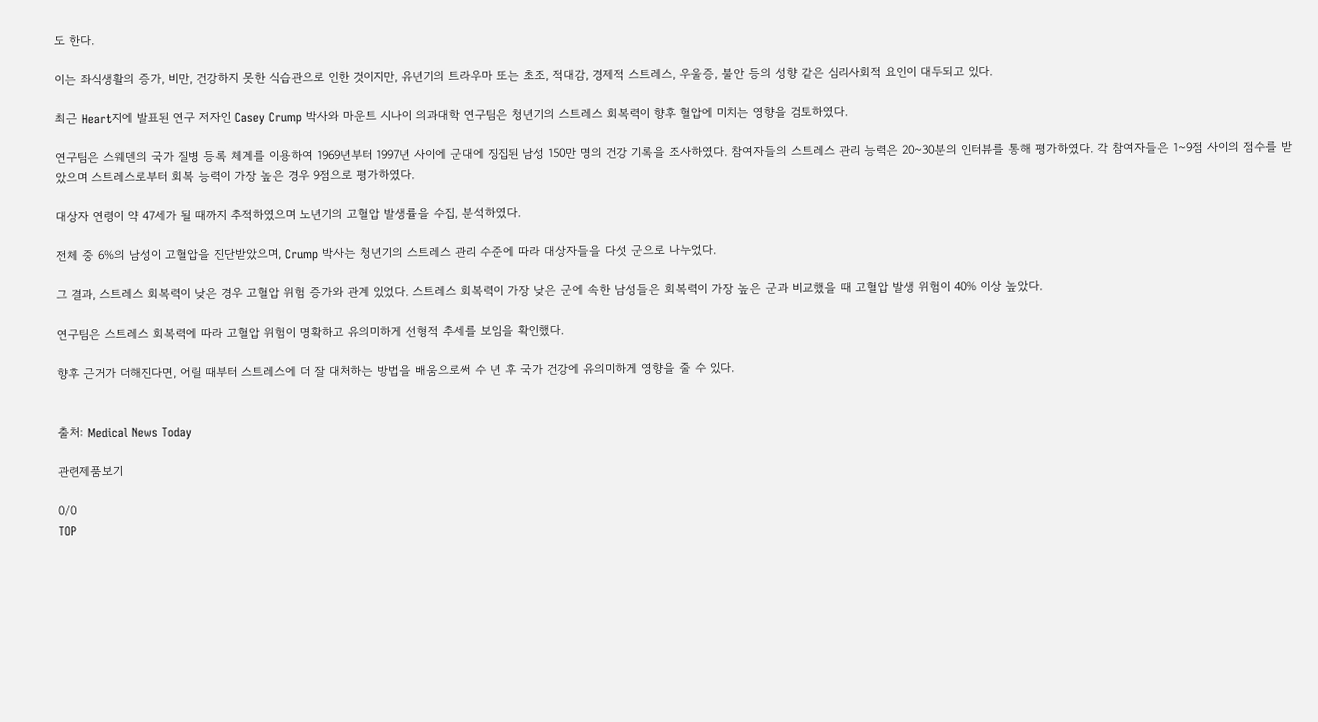도 한다.

이는 좌식생활의 증가, 비만, 건강하지 못한 식습관으로 인한 것이지만, 유년기의 트라우마 또는 초조, 적대감, 경제적 스트레스, 우울증, 불안 등의 성향 같은 심리사회적 요인이 대두되고 있다.

최근 Heart지에 발표된 연구 저자인 Casey Crump 박사와 마운트 시나이 의과대학 연구팀은 청년기의 스트레스 회복력이 향후 혈압에 미치는 영향을 검토하였다.

연구팀은 스웨덴의 국가 질병 등록 체계를 이용하여 1969년부터 1997년 사이에 군대에 징집된 남성 150만 명의 건강 기록을 조사하였다. 참여자들의 스트레스 관리 능력은 20~30분의 인터뷰를 통해 평가하였다. 각 참여자들은 1~9점 사이의 점수를 받았으며 스트레스로부터 회복 능력이 가장 높은 경우 9점으로 평가하였다.

대상자 연령이 약 47세가 될 때까지 추적하였으며 노년기의 고혈압 발생률을 수집, 분석하였다.

전체 중 6%의 남성이 고혈압을 진단받았으며, Crump 박사는 청년기의 스트레스 관리 수준에 따라 대상자들을 다섯 군으로 나누었다.

그 결과, 스트레스 회복력이 낮은 경우 고혈압 위험 증가와 관계 있었다. 스트레스 회복력이 가장 낮은 군에 속한 남성들은 회복력이 가장 높은 군과 비교했을 때 고혈압 발생 위험이 40% 이상 높았다.

연구팀은 스트레스 회복력에 따라 고혈압 위험이 명확하고 유의미하게 선형적 추세를 보임을 확인했다.

향후 근거가 더해진다면, 어릴 때부터 스트레스에 더 잘 대처하는 방법을 배움으로써 수 년 후 국가 건강에 유의미하게 영향을 줄 수 있다.


출처: Medical News Today

관련제품보기

0/0
TOP